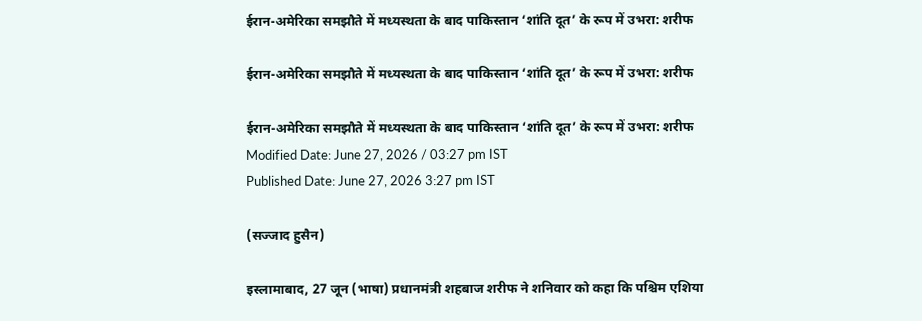ईरान-अमेरिका समझौते में मध्यस्थता के बाद पाकिस्तान ‘शांति दूत’ के रूप में उभरा: शरीफ

ईरान-अमेरिका समझौते में मध्यस्थता के बाद पाकिस्तान ‘शांति दूत’ के रूप में उभरा: शरीफ

ईरान-अमेरिका समझौते में मध्यस्थता के बाद पाकिस्तान ‘शांति दूत’ के रूप में उभरा: शरीफ
Modified Date: June 27, 2026 / 03:27 pm IST
Published Date: June 27, 2026 3:27 pm IST

(सज्जाद हुसैन)

इस्लामाबाद, 27 जून (भाषा) प्रधानमंत्री शहबाज शरीफ ने शनिवार को कहा कि पश्चिम एशिया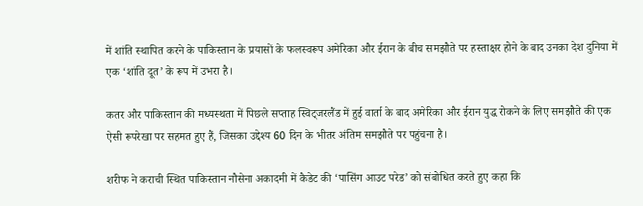में शांति स्थापित करने के पाकिस्तान के प्रयासों के फलस्वरूप अमेरिका और ईरान के बीच समझौते पर हस्ताक्षर होने के बाद उनका देश दुनिया में एक ‘शांति दूत’ के रूप में उभरा है।

कतर और पाकिस्तान की मध्यस्थता में पिछले सप्ताह स्विट्जरलैंड में हुई वार्ता के बाद अमेरिका और ईरान युद्ध रोकने के लिए समझौते की एक ऐसी रूपरेखा पर सहमत हुए हैं, जिसका उद्देश्य 60 दिन के भीतर अंतिम समझौते पर पहुंचना है।

शरीफ ने कराची स्थित पाकिस्तान नौसेना अकादमी में कैडेट की ‘पासिंग आउट परेड’ को संबोधित करते हुए कहा कि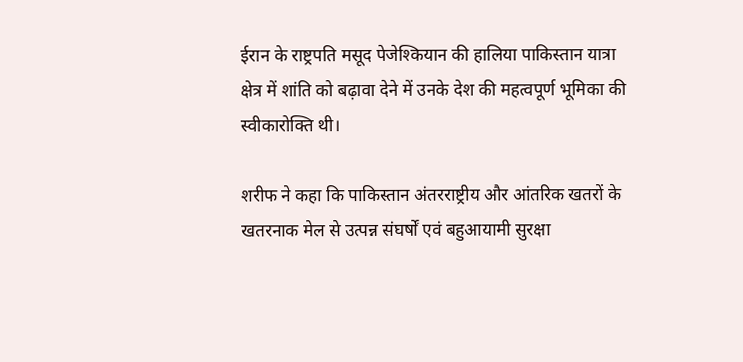ईरान के राष्ट्रपति मसूद पेजेश्कियान की हालिया पाकिस्तान यात्रा क्षेत्र में शांति को बढ़ावा देने में उनके देश की महत्वपूर्ण भूमिका की स्वीकारोक्ति थी।

शरीफ ने कहा कि पाकिस्तान अंतरराष्ट्रीय और आंतरिक खतरों के खतरनाक मेल से उत्पन्न संघर्षों एवं बहुआयामी सुरक्षा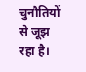चुनौतियों से जूझ रहा है।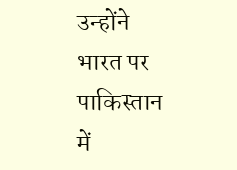उन्होंने भारत पर पाकिस्तान में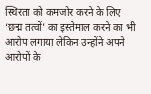स्थिरता को कमजोर करने के लिए ‘छद्म तत्वों’ का इस्तेमाल करने का भी आरोप लगाया लेकिन उन्होंने अपने आरोपों के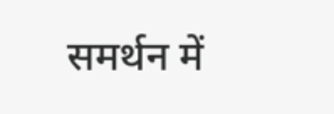समर्थन में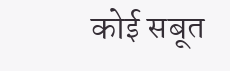कोई सबूत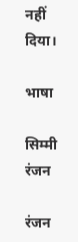नहीं दिया।

भाषा

सिम्मी रंजन

रंजन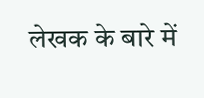लेखक के बारे में